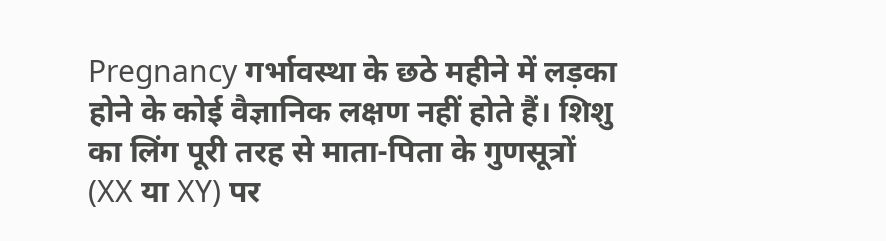Pregnancy गर्भावस्था के छठे महीने में लड़का होने के कोई वैज्ञानिक लक्षण नहीं होते हैं। शिशु का लिंग पूरी तरह से माता-पिता के गुणसूत्रों (XX या XY) पर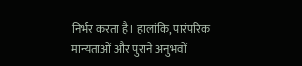निर्भर करता है। हालांकि, पारंपरिक मान्यताओं और पुराने अनुभवों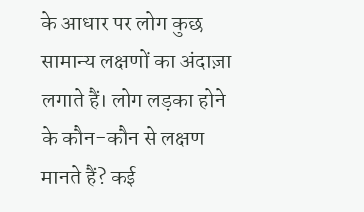के आधार पर लोग कुछ सामान्य लक्षणों का अंदाज़ा लगाते हैं। लोग लड़का होने के कौन-कौन से लक्षण मानते हैं? कई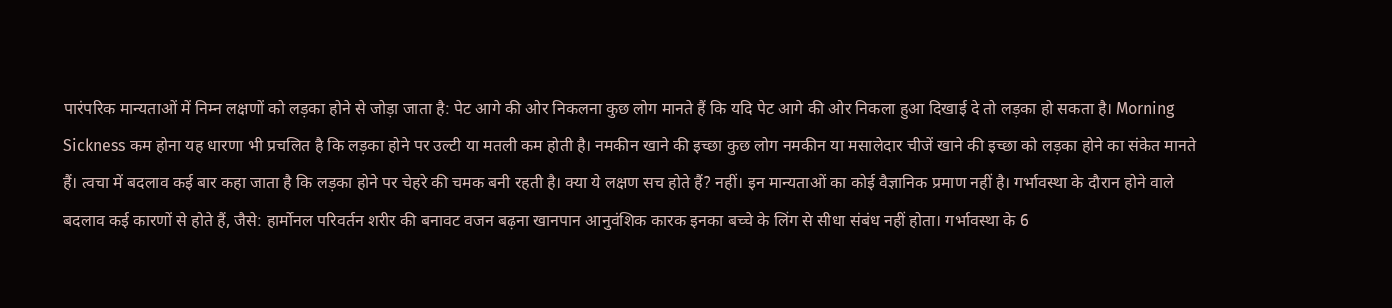पारंपरिक मान्यताओं में निम्न लक्षणों को लड़का होने से जोड़ा जाता है: पेट आगे की ओर निकलना कुछ लोग मानते हैं कि यदि पेट आगे की ओर निकला हुआ दिखाई दे तो लड़का हो सकता है। Morning Sickness कम होना यह धारणा भी प्रचलित है कि लड़का होने पर उल्टी या मतली कम होती है। नमकीन खाने की इच्छा कुछ लोग नमकीन या मसालेदार चीजें खाने की इच्छा को लड़का होने का संकेत मानते हैं। त्वचा में बदलाव कई बार कहा जाता है कि लड़का होने पर चेहरे की चमक बनी रहती है। क्या ये लक्षण सच होते हैं? नहीं। इन मान्यताओं का कोई वैज्ञानिक प्रमाण नहीं है। गर्भावस्था के दौरान होने वाले बदलाव कई कारणों से होते हैं, जैसे: हार्मोनल परिवर्तन शरीर की बनावट वजन बढ़ना खानपान आनुवंशिक कारक इनका बच्चे के लिंग से सीधा संबंध नहीं होता। गर्भावस्था के 6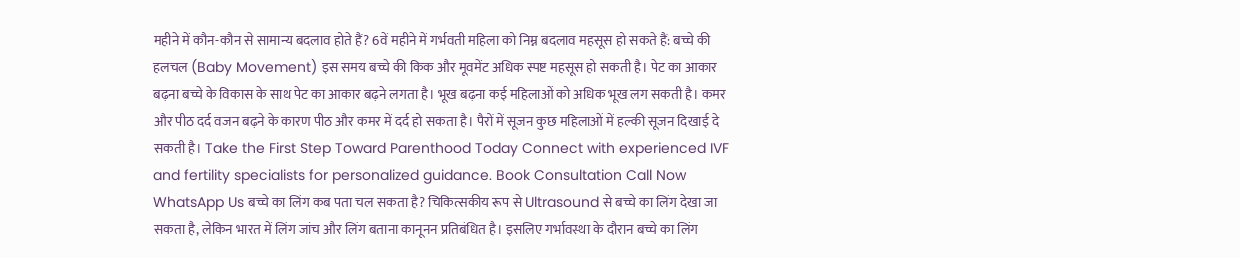महीने में कौन-कौन से सामान्य बदलाव होते हैं? 6वें महीने में गर्भवती महिला को निम्न बदलाव महसूस हो सकते हैं: बच्चे की हलचल (Baby Movement) इस समय बच्चे की किक और मूवमेंट अधिक स्पष्ट महसूस हो सकती है। पेट का आकार बढ़ना बच्चे के विकास के साथ पेट का आकार बढ़ने लगता है। भूख बढ़ना कई महिलाओं को अधिक भूख लग सकती है। कमर और पीठ दर्द वजन बढ़ने के कारण पीठ और कमर में दर्द हो सकता है। पैरों में सूजन कुछ महिलाओं में हल्की सूजन दिखाई दे सकती है। Take the First Step Toward Parenthood Today Connect with experienced IVF and fertility specialists for personalized guidance. Book Consultation Call Now WhatsApp Us बच्चे का लिंग कब पता चल सकता है? चिकित्सकीय रूप से Ultrasound से बच्चे का लिंग देखा जा सकता है, लेकिन भारत में लिंग जांच और लिंग बताना कानूनन प्रतिबंधित है। इसलिए गर्भावस्था के दौरान बच्चे का लिंग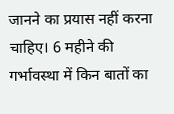जानने का प्रयास नहीं करना चाहिए। 6 महीने की गर्भावस्था में किन बातों का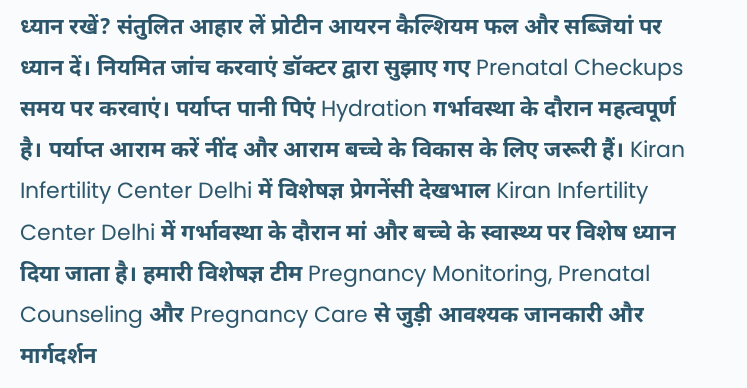ध्यान रखें? संतुलित आहार लें प्रोटीन आयरन कैल्शियम फल और सब्जियां पर ध्यान दें। नियमित जांच करवाएं डॉक्टर द्वारा सुझाए गए Prenatal Checkups समय पर करवाएं। पर्याप्त पानी पिएं Hydration गर्भावस्था के दौरान महत्वपूर्ण है। पर्याप्त आराम करें नींद और आराम बच्चे के विकास के लिए जरूरी हैं। Kiran Infertility Center Delhi में विशेषज्ञ प्रेगनेंसी देखभाल Kiran Infertility Center Delhi में गर्भावस्था के दौरान मां और बच्चे के स्वास्थ्य पर विशेष ध्यान दिया जाता है। हमारी विशेषज्ञ टीम Pregnancy Monitoring, Prenatal Counseling और Pregnancy Care से जुड़ी आवश्यक जानकारी और मार्गदर्शन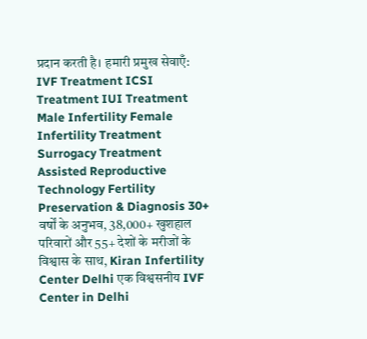प्रदान करती है। हमारी प्रमुख सेवाएँ: IVF Treatment ICSI Treatment IUI Treatment Male Infertility Female Infertility Treatment Surrogacy Treatment Assisted Reproductive Technology Fertility Preservation & Diagnosis 30+ वर्षों के अनुभव, 38,000+ खुशहाल परिवारों और 55+ देशों के मरीजों के विश्वास के साथ, Kiran Infertility Center Delhi एक विश्वसनीय IVF Center in Delhi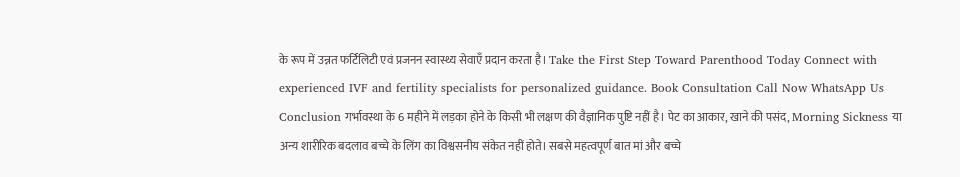के रूप में उन्नत फर्टिलिटी एवं प्रजनन स्वास्थ्य सेवाएँ प्रदान करता है। Take the First Step Toward Parenthood Today Connect with experienced IVF and fertility specialists for personalized guidance. Book Consultation Call Now WhatsApp Us Conclusion गर्भावस्था के 6 महीने में लड़का होने के किसी भी लक्षण की वैज्ञानिक पुष्टि नहीं है। पेट का आकार, खाने की पसंद, Morning Sickness या अन्य शारीरिक बदलाव बच्चे के लिंग का विश्वसनीय संकेत नहीं होते। सबसे महत्वपूर्ण बात मां और बच्चे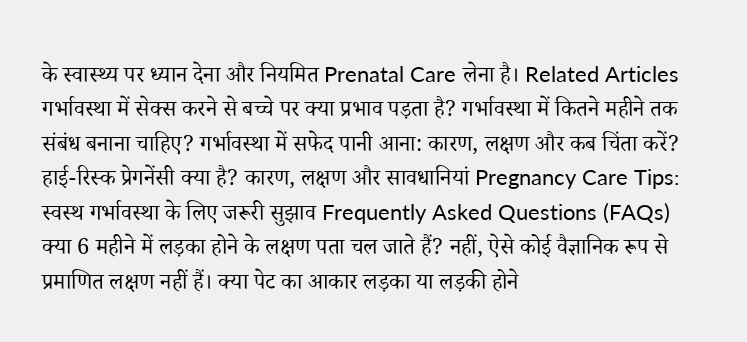के स्वास्थ्य पर ध्यान देना और नियमित Prenatal Care लेना है। Related Articles गर्भावस्था में सेक्स करने से बच्चे पर क्या प्रभाव पड़ता है? गर्भावस्था में कितने महीने तक संबंध बनाना चाहिए? गर्भावस्था में सफेद पानी आना: कारण, लक्षण और कब चिंता करें? हाई-रिस्क प्रेगनेंसी क्या है? कारण, लक्षण और सावधानियां Pregnancy Care Tips: स्वस्थ गर्भावस्था के लिए जरूरी सुझाव Frequently Asked Questions (FAQs) क्या 6 महीने में लड़का होने के लक्षण पता चल जाते हैं? नहीं, ऐसे कोई वैज्ञानिक रूप से प्रमाणित लक्षण नहीं हैं। क्या पेट का आकार लड़का या लड़की होने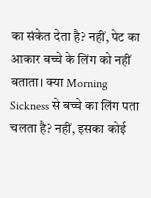का संकेत देता है? नहीं, पेट का आकार बच्चे के लिंग को नहीं बताता। क्या Morning Sickness से बच्चे का लिंग पता चलता है? नहीं, इसका कोई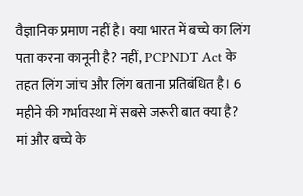वैज्ञानिक प्रमाण नहीं है। क्या भारत में बच्चे का लिंग पता करना कानूनी है? नहीं, PCPNDT Act के तहत लिंग जांच और लिंग बताना प्रतिबंधित है। 6 महीने की गर्भावस्था में सबसे जरूरी बात क्या है? मां और बच्चे के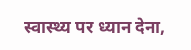स्वास्थ्य पर ध्यान देना,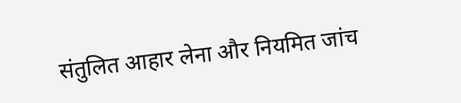संतुलित आहार लेना और नियमित जांच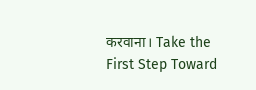करवाना। Take the First Step Toward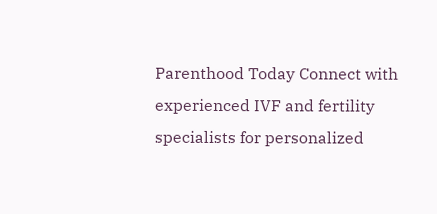Parenthood Today Connect with experienced IVF and fertility specialists for personalized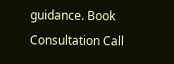guidance. Book Consultation Call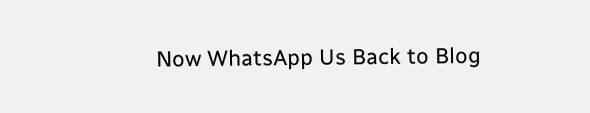Now WhatsApp Us Back to Blog